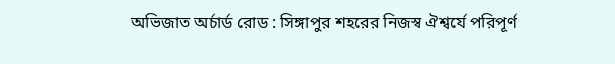অভিজাত অর্চার্ড রোড : সিঙ্গাপুর শহরের নিজস্ব ঐশ্বর্যে পরিপূর্ণ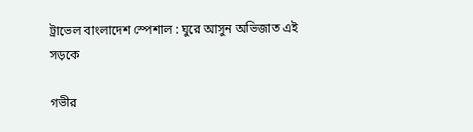ট্রাভেল বাংলাদেশ স্পেশাল : ঘুরে আসুন অভিজাত এই সড়কে

গভীর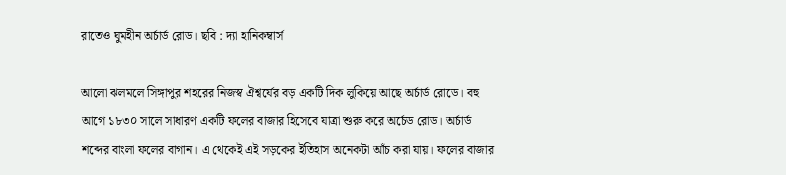রাতেও ঘুমহীন অর্চার্ড রোড। ছবি : দ্যা হানিকম্বার্স

আলো ঝলমলে সিঙ্গাপুর শহরের নিজস্ব ঐশ্বর্যের বড় একটি দিক লুকিয়ে আছে অর্চার্ড রোডে। বহু আগে ১৮৩০ সালে সাধারণ একটি ফলের বাজার হিসেবে যাত্রা শুরু করে অর্চেড রোড। অর্চার্ড শব্দের বাংলা ফলের বাগান। এ থেকেই এই সড়কের ইতিহাস অনেকটা আঁচ করা যায়। ফলের বাজার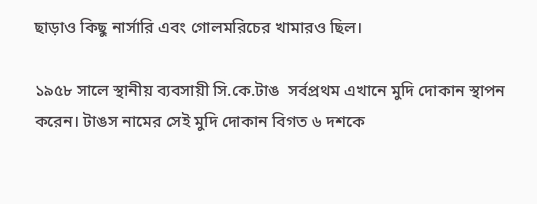ছাড়াও কিছু নার্সারি এবং গোলমরিচের খামারও ছিল।

১৯৫৮ সালে স্থানীয় ব্যবসায়ী সি.কে.টাঙ  সর্বপ্রথম এখানে মুদি দোকান স্থাপন করেন। টাঙস নামের সেই মুদি দোকান বিগত ৬ দশকে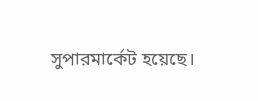সুপারমার্কেট হয়েছে।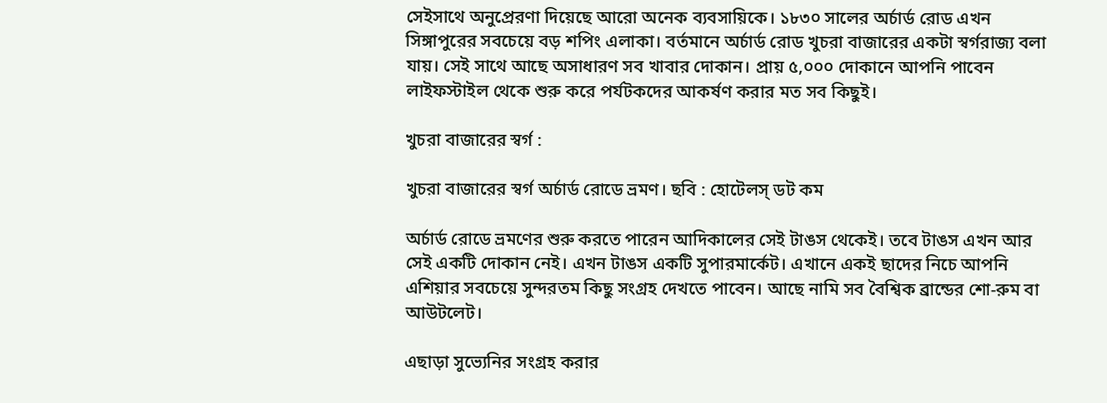সেইসাথে অনুপ্রেরণা দিয়েছে আরো অনেক ব্যবসায়িকে। ১৮৩০ সালের অর্চার্ড রোড এখন সিঙ্গাপুরের সবচেয়ে বড় শপিং এলাকা। বর্তমানে অর্চার্ড রোড খুচরা বাজারের একটা স্বর্গরাজ্য বলা যায়। সেই সাথে আছে অসাধারণ সব খাবার দোকান। প্রায় ৫,০০০ দোকানে আপনি পাবেন লাইফস্টাইল থেকে শুরু করে পর্যটকদের আকর্ষণ করার মত সব কিছুই।

খুচরা বাজারের স্বর্গ :

খুচরা বাজারের স্বর্গ অর্চার্ড রোডে ভ্রমণ। ছবি : হোটেলস্ ডট কম

অর্চার্ড রোডে ভ্রমণের শুরু করতে পারেন আদিকালের সেই টাঙস থেকেই। তবে টাঙস এখন আর সেই একটি দোকান নেই। এখন টাঙস একটি সুপারমার্কেট। এখানে একই ছাদের নিচে আপনি এশিয়ার সবচেয়ে সুন্দরতম কিছু সংগ্রহ দেখতে পাবেন। আছে নামি সব বৈশ্বিক ব্রান্ডের শো-রুম বা আউটলেট।

এছাড়া সুভ্যেনির সংগ্রহ করার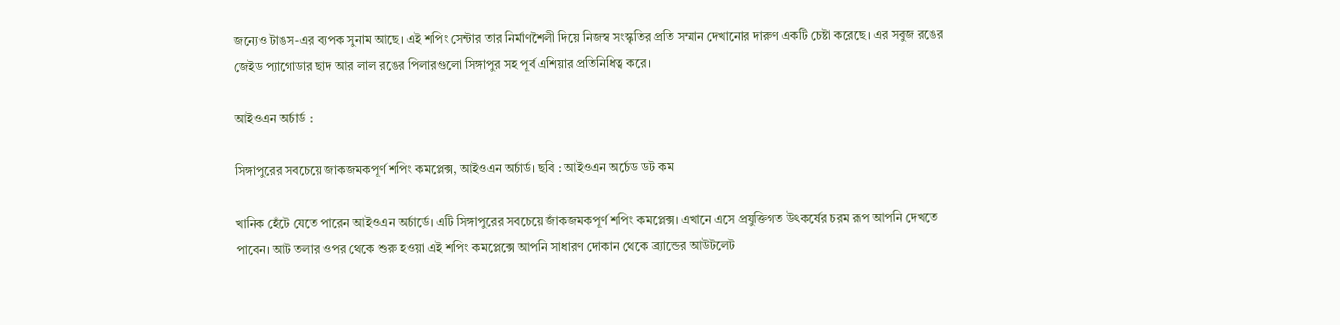জন্যেও টাঙস-এর ব্যপক সুনাম আছে। এই শপিং সেন্টার তার নির্মাণশৈলী দিয়ে নিজস্ব সংস্কৃতির প্রতি সম্মান দেখানোর দারুণ একটি চেষ্টা করেছে। এর সবুজ রঙের জেইড প্যাগোডার ছাদ আর লাল রঙের পিলারগুলো সিঙ্গাপুর সহ পূর্ব এশিয়ার প্রতিনিধিত্ব করে।

আইওএন অর্চার্ড :

সিঙ্গাপুরের সবচেয়ে জাকজমকপূর্ণ শপিং কমপ্লেক্স, আইওএন অর্চার্ড। ছবি : আইওএন অর্চেড ডট কম

খানিক হেঁটে যেতে পারেন আইওএন অর্চার্ডে। এটি সিঙ্গাপুরের সবচেয়ে জাঁকজমকপূর্ণ শপিং কমপ্লেক্স। এখানে এসে প্রযুক্তিগত উৎকর্ষের চরম রূপ আপনি দেখতে পাবেন। আট তলার ওপর থেকে শুরু হওয়া এই শপিং কমপ্লেক্সে আপনি সাধারণ দোকান থেকে ব্র‍্যান্ডের আউটলেট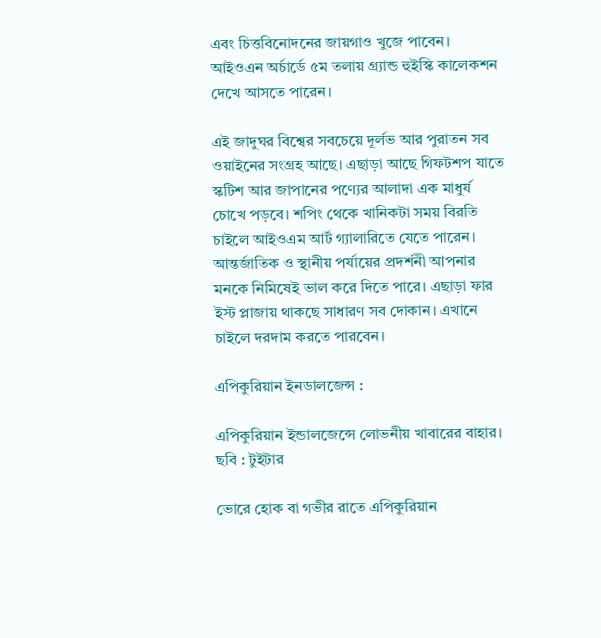এবং চিত্তবিনোদনের জায়গাও খুজে পাবেন। আইওএন অর্চার্ডে ৫ম তলায় গ্র‍্যান্ড হুইস্কি কালেকশন দেখে আসতে পারেন।

এই জাদুঘর বিশ্বের সবচেয়ে দূর্লভ আর পুরাতন সব ওয়াইনের সংগ্রহ আছে। এছাড়া আছে গিফটশপ যাতে স্কটিশ আর জাপানের পণ্যের আলাদা এক মাধুর্য চোখে পড়বে। শপিং থেকে খানিকটা সময় বিরতি চাইলে আইওএম আর্ট গ্যালারিতে যেতে পারেন। আন্তর্জাতিক ও স্থানীয় পর্যায়ের প্রদর্শনী আপনার মনকে নিমিষেই ভাল করে দিতে পারে। এছাড়া ফার ইস্ট প্লাজায় থাকছে সাধারণ সব দোকান। এখানে চাইলে দরদাম করতে পারবেন।

এপিকুরিয়ান ইনডালজেন্স :

এপিকুরিয়ান ইন্ডালজেন্সে লোভনীয় খাবারের বাহার। ছবি : টুইটার

ভোরে হোক বা গভীর রাতে এপিকুরিয়ান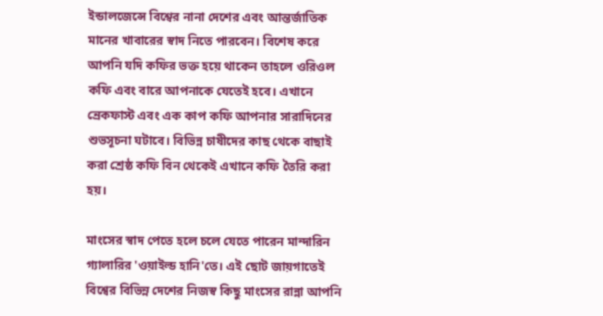ইন্ডালজেন্সে বিশ্বের নানা দেশের এবং আন্তর্জাতিক মানের খাবারের স্বাদ নিতে পারবেন। বিশেষ করে আপনি যদি কফির ভক্ত হয়ে থাকেন তাহলে ওরিওল কফি এবং বারে আপনাকে যেতেই হবে। এখানে ন্রেকফাস্ট এবং এক কাপ কফি আপনার সারাদিনের শুভসূচনা ঘটাবে। বিভিন্ন চাষীদের কাছ থেকে বাছাই করা শ্রেষ্ঠ কফি বিন থেকেই এখানে কফি তৈরি করা হয়।

মাংসের স্বাদ পেতে হলে চলে যেতে পারেন মান্দারিন গ্যালারির 'ওয়াইল্ড হানি'তে। এই ছোট জায়গাতেই বিশ্বের বিভিন্ন দেশের নিজস্ব কিছু মাংসের রান্না আপনি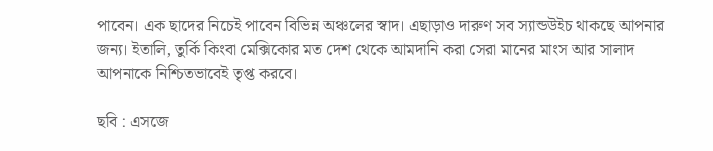পাবেন। এক ছাদের নিচেই পাবেন বিভিন্ন অঞ্চলের স্বাদ। এছাড়াও দারুণ সব স্যান্ডউইচ থাকছে আপনার জন্য। ইতালি, তুর্কি কিংবা মেক্সিকোর মত দেশ থেকে আমদানি করা সেরা মানের মাংস আর সালাদ আপনাকে নিশ্চিতভাবেই তৃপ্ত করবে।

ছবি : এসজে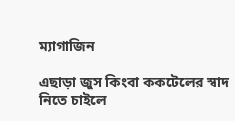ম্যাগাজিন

এছাড়া জুস কিংবা ককটেলের স্বাদ নিতে চাইলে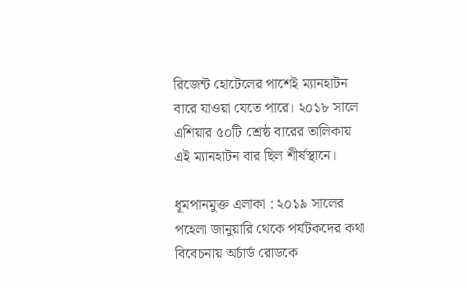রিজেন্ট হোটেলের পাশেই ম্যানহাটন বারে যাওয়া যেতে পারে। ২০১৮ সালে এশিয়ার ৫০টি শ্রেষ্ঠ বারের তালিকায় এই ম্যানহাটন বার ছিল শীর্ষস্থানে।

ধূমপানমুক্ত এলাকা : ২০১৯ সালের পহেলা জানুয়ারি থেকে পর্যটকদের কথা বিবেচনায় অর্চার্ড রোডকে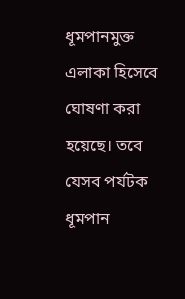ধূমপানমুক্ত এলাকা হিসেবে ঘোষণা করা হয়েছে। তবে যেসব পর্যটক ধূমপান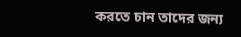করতে চান তাদের জন্য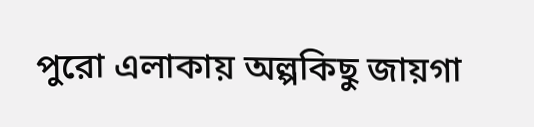পুরো এলাকায় অল্পকিছু জায়গা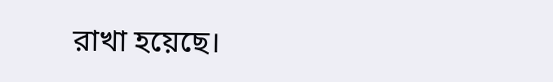রাখা হয়েছে।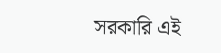সরকারি এই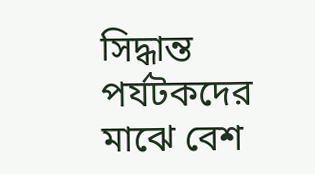সিদ্ধান্ত পর্যটকদের মাঝে বেশ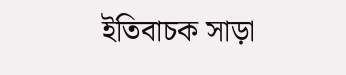ইতিবাচক সাড়া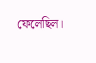ফেলেছিল।